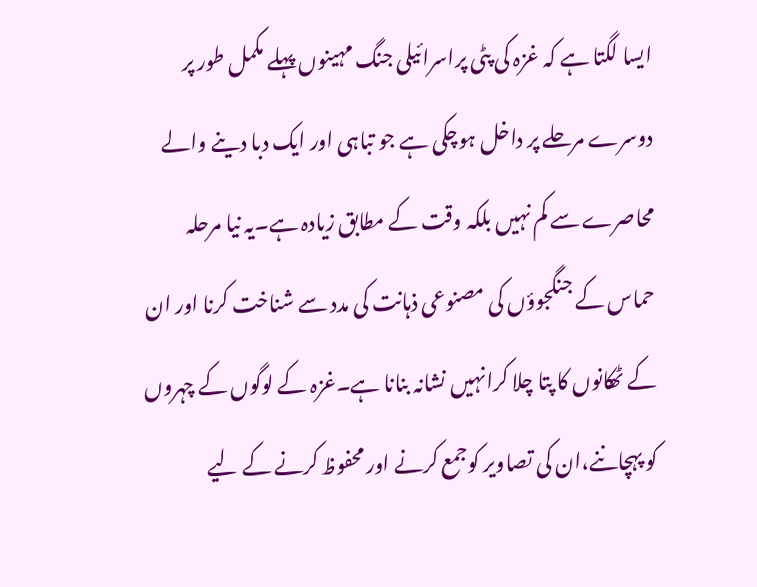ایسا لگتا ہے کہ غزہ کی پٹی پراسرائیلی جنگ مہینوں پہلے مکمل طور پر دوسرے مرحلے پر داخل ہوچکی ہے جو تباہی اور ایک دبا دینے والے محاصرے سے کم نہیں بلکہ وقت کے مطابق زیادہ ہے۔یہ نیا مرحلہ حماس کے جنگجوؤں کی مصنوعی ذہانت کی مدد سے شناخت کرنا اور ان کے ٹھکانوں کا پتا چلا کرانہیں نشانہ بنانا ہے۔غزہ کے لوگوں کے چہروں کو پہچاننے،ان کی تصاویر کوجمع کرنے اور محفوظ کرنے کے لیے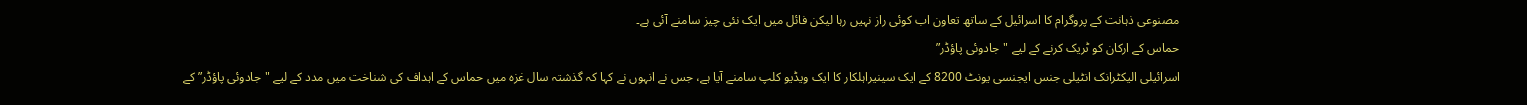مصنوعی ذہانت کے پروگرام کا اسرائیل کے ساتھ تعاون اب کوئی راز نہیں رہا لیکن فائل میں ایک نئی چیز سامنے آئی ہے۔
حماس کے ارکان کو ٹریک کرنے کے لیے "جادوئی پاؤڈر”
اسرائیلی الیکٹرانک انٹیلی جنس ایجنسی یونٹ 8200 کے ایک سینیراہلکار کا ایک ویڈیو کلپ سامنے آیا ہے، جس نے انہوں نے کہا کہ گذشتہ سال غزہ میں حماس کے اہداف کی شناخت میں مدد کے لیے "جادوئی پاؤڈر” کے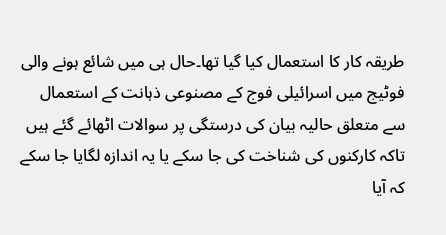طریقہ کار کا استعمال کیا گیا تھا۔حال ہی میں شائع ہونے والی فوٹیج میں اسرائیلی فوج کے مصنوعی ذہانت کے استعمال سے متعلق حالیہ بیان کی درستگی پر سوالات اٹھائے گئے ہیں تاکہ کارکنوں کی شناخت کی جا سکے یا یہ اندازہ لگایا جا سکے کہ آیا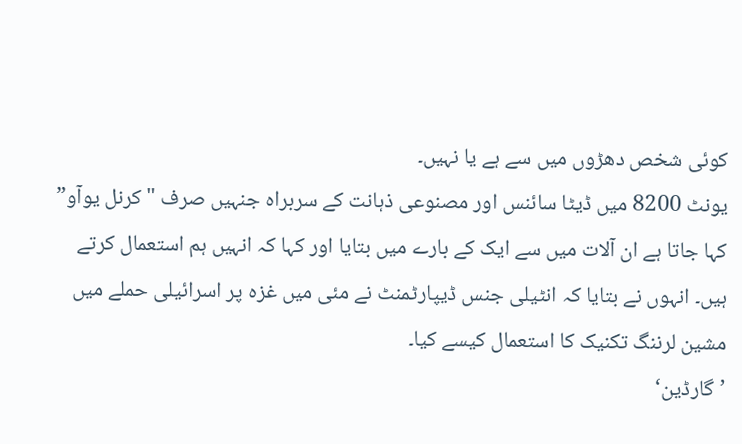کوئی شخص دھڑوں میں سے ہے یا نہیں۔
یونٹ 8200 میں ڈیٹا سائنس اور مصنوعی ذہانت کے سربراہ جنہیں صرف "کرنل یوآو” کہا جاتا ہے ان آلات میں سے ایک کے بارے میں بتایا اور کہا کہ انہیں ہم استعمال کرتے ہیں۔ انہوں نے بتایا کہ انٹیلی جنس ڈیپارٹمنٹ نے مئی میں غزہ پر اسرائیلی حملے میں مشین لرننگ تکنیک کا استعمال کیسے کیا۔
’گارڈین‘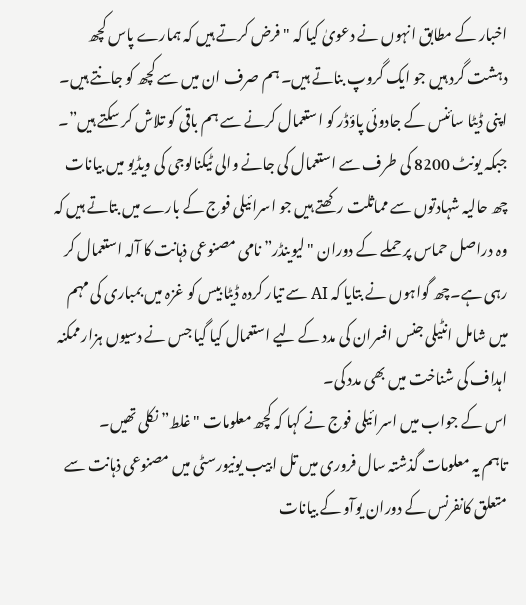اخبار کے مطابق انہوں نے دعویٰ کیا کہ "فرض کرتے ہیں کہ ہمارے پاس کچھ دہشت گرد ہیں جو ایک گروپ بناتے ہیں۔ ہم صرف ان میں سے کچھ کو جانتے ہیں۔ اپنی ڈیٹا سائنس کے جادوئی پاؤڈر کو استعمال کرنے سے ہم باقی کو تلاش کر سکتے ہیں”۔
جبکہ یونٹ 8200 کی طرف سے استعمال کی جانے والی ٹیکنالوجی کی ویڈیو میں بیانات چھ حالیہ شہادتوں سے مماثلت رکھتے ہیں جو اسرائیلی فوج کے بارے میں بتاتے ہیں کہ وہ دراصل حماس پر حملے کے دوران "لیوینڈر” نامی مصنوعی ذہانت کا آلہ استعمال کر رہی ہے۔چھ گواہوں نے بتایا کہ AI سے تیار کردہ ڈیٹا بیس کو غزہ میں بمباری کی مہم میں شامل انٹیلی جنس افسران کی مدد کے لیے استعمال کیا گیا جس نے دسیوں ہزار ممکنہ اہداف کی شناخت میں بھی مدد کی۔
اس کے جواب میں اسرائیلی فوج نے کہا کہ کچھ معلومات "غلط” نکلی تھیں۔
تاہم یہ معلومات گذشتہ سال فروری میں تل ابیب یونیورسٹی میں مصنوعی ذہانت سے متعلق کانفرنس کے دوران یوآو کے بیانات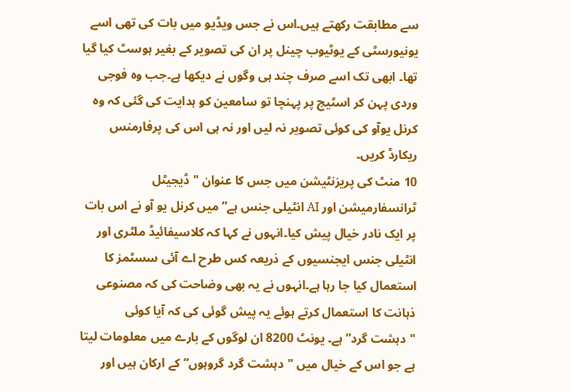سے مطابقت رکھتے ہیں۔اس نے جس ویڈیو میں بات کی تھی اسے یونیورسٹی کے یوٹیوب چینل پر ان کی تصویر کے بغیر ہوسٹ کیا گیا تھا۔ ابھی تک اسے صرف چند ہی وگوں نے دیکھا ہے۔جب وہ فوجی وردی پہن کر اسٹیج پر پہنچا تو سامعین کو ہدایت کی گئی کہ وہ کرنل یوآو کی کوئی تصویر نہ لیں اور نہ ہی اس کی پرفارمنس ریکارڈ کریں۔
10 منٹ کی پریزنٹیشن میں جس کا عنوان "ڈیجیٹل ٹرانسفارمیشن اور AI انٹیلی جنس ہے” میں کرنل یو آو نے اس بات پر ایک نادر خیال پیش کیا۔انہوں نے کہا کہ کلاسیفائیڈ ملٹری اور انٹیلی جنس ایجنسیوں کے ذریعہ کس طرح اے آئی سسٹمز کا استعمال کیا جا رہا ہے۔انہوں نے یہ بھی وضاحت کی کہ مصنوعی ذہانت کا استعمال کرتے ہوئے یہ پیش گوئی کی کہ آیا کوئی "دہشت گرد” ہے۔ یونٹ 8200 ان لوگوں کے بارے میں معلومات لیتا ہے جو اس کے خیال میں "دہشت گرد گروہوں” کے ارکان ہیں اور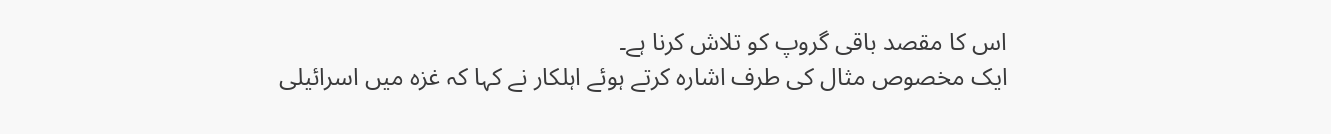اس کا مقصد باقی گروپ کو تلاش کرنا ہے۔
ایک مخصوص مثال کی طرف اشارہ کرتے ہوئے اہلکار نے کہا کہ غزہ میں اسرائیلی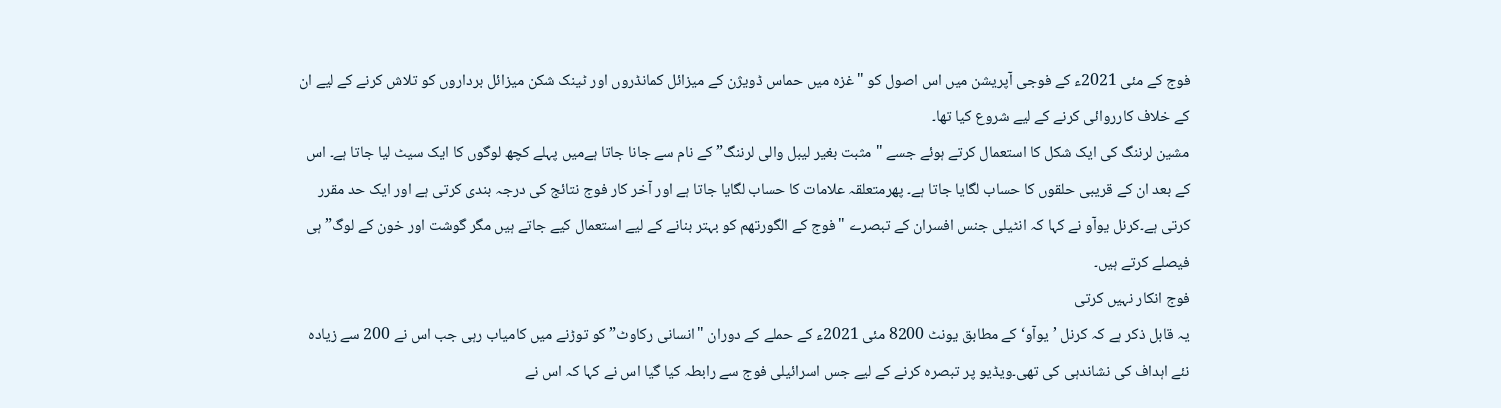فوج کے مئی 2021ء کے فوجی آپریشن میں اس اصول کو "غزہ میں حماس ڈویژن کے میزائل کمانڈروں اور ٹینک شکن میزائل برداروں کو تلاش کرنے کے لیے ان کے خلاف کارروائی کرنے کے لیے شروع کیا تھا۔
مشین لرننگ کی ایک شکل کا استعمال کرتے ہوئے جسے "مثبت بغیر لیبل والی لرننگ” کے نام سے جانا جاتا ہےمیں پہلے کچھ لوگوں کا ایک سیٹ لیا جاتا ہے۔ اس کے بعد ان کے قریبی حلقوں کا حساب لگایا جاتا ہے۔ پھرمتعلقہ علامات کا حساب لگایا جاتا ہے اور آخر کار فوج نتائج کی درجہ بندی کرتی ہے اور ایک حد مقرر کرتی ہے۔کرنل یوآو نے کہا کہ انٹیلی جنس افسران کے تبصرے "فوج کے الگورتھم کو بہتر بنانے کے لیے استعمال کیے جاتے ہیں مگر گوشت اور خون کے لوگ” ہی فیصلے کرتے ہیں۔
فوج انکار نہیں کرتی
یہ قابل ذکر ہے کہ کرنل ’یوآو‘ کے مطابق یونٹ 8200 مئی 2021ء کے حملے کے دوران "انسانی رکاوٹ” کو توڑنے میں کامیاب رہی جب اس نے 200 سے زیادہ نئے اہداف کی نشاندہی کی تھی۔ویڈیو پر تبصرہ کرنے کے لیے جس اسرائیلی فوج سے رابطہ کیا گیا اس نے کہا کہ اس نے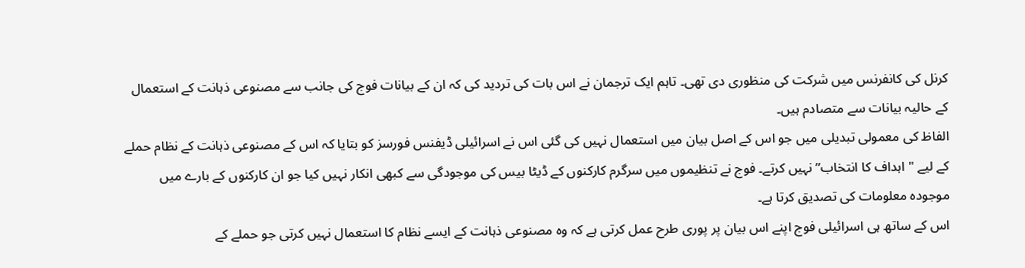کرنل کی کانفرنس میں شرکت کی منظوری دی تھی۔ تاہم ایک ترجمان نے اس بات کی تردید کی کہ ان کے بیانات فوج کی جانب سے مصنوعی ذہانت کے استعمال کے حالیہ بیانات سے متصادم ہیں۔
الفاظ کی معمولی تبدیلی میں جو اس کے اصل بیان میں استعمال نہیں کی گئی اس نے اسرائیلی ڈیفنس فورسز کو بتایا کہ اس کے مصنوعی ذہانت کے نظام حملے کے لیے "اہداف کا انتخاب” نہیں کرتے۔ فوج نے تنظیموں میں سرگرم کارکنوں کے ڈیٹا بیس کی موجودگی سے کبھی انکار نہیں کیا جو ان کارکنوں کے بارے میں موجودہ معلومات کی تصدیق کرتا ہے۔
اس کے ساتھ ہی اسرائیلی فوج اپنے اس بیان پر پوری طرح عمل کرتی ہے کہ وہ مصنوعی ذہانت کے ایسے نظام کا استعمال نہیں کرتی جو حملے کے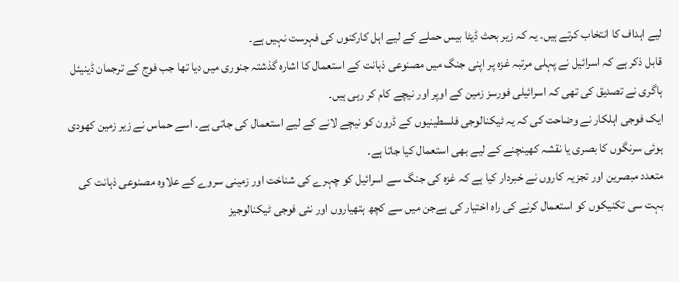لیے اہداف کا انتخاب کرتے ہیں۔ یہ کہ زیر بحث ڈیٹا بیس حملے کے لیے اہل کارکنوں کی فہرست نہیں ہے۔
قابل ذکر ہے کہ اسرائیل نے پہلی مرتبہ غزہ پر اپنی جنگ میں مصنوعی ذہانت کے استعمال کا اشارہ گذشتہ جنوری میں دیا تھا جب فوج کے ترجمان ڈینیئل ہاگری نے تصدیق کی تھی کہ اسرائیلی فورسز زمین کے اوپر اور نیچے کام کر رہی ہیں۔
ایک فوجی اہلکار نے وضاحت کی کہ یہ ٹیکنالوجی فلسطینیوں کے ڈرون کو نیچے لانے کے لیے استعمال کی جاتی ہے۔ اسے حماس نے زیر زمین کھودی ہوئی سرنگوں کا بصری یا نقشہ کھینچنے کے لیے بھی استعمال کیا جاتا ہے۔
متعدد مبصرین اور تجزیہ کاروں نے خبردار کیا ہے کہ غزہ کی جنگ سے اسرائیل کو چہرے کی شناخت اور زمینی سروے کے علاوہ مصنوعی ذہانت کی بہت سی تکنیکوں کو استعمال کرنے کی راہ اختیار کی ہےجن میں سے کچھ ہتھیاروں اور نئی فوجی ٹیکنالوجیز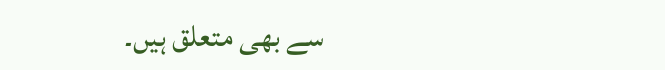سے بھی متعلق ہیں۔